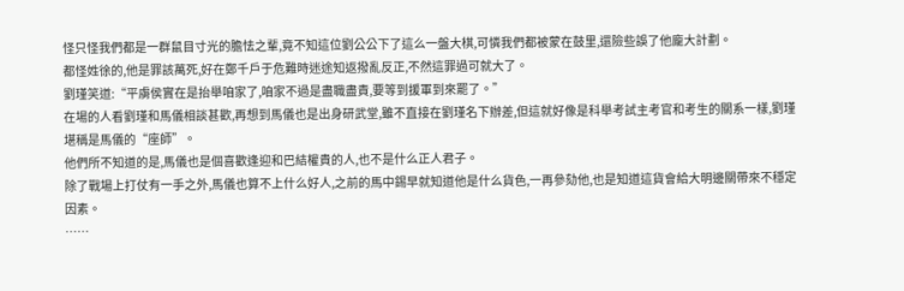怪只怪我們都是一群鼠目寸光的膽怯之輩,竟不知這位劉公公下了這么一盤大棋,可憐我們都被蒙在鼓里,還險些誤了他龐大計劃。
都怪姓徐的,他是罪該萬死,好在鄭千戶于危難時迷途知返撥亂反正,不然這罪過可就大了。
劉瑾笑道:“平虜侯實在是抬舉咱家了,咱家不過是盡職盡責,要等到援軍到來罷了。”
在場的人看劉瑾和馬儀相談甚歡,再想到馬儀也是出身研武堂,雖不直接在劉瑾名下辦差,但這就好像是科舉考試主考官和考生的關系一樣,劉瑾堪稱是馬儀的“座師”。
他們所不知道的是,馬儀也是個喜歡逢迎和巴結權貴的人,也不是什么正人君子。
除了戰場上打仗有一手之外,馬儀也算不上什么好人,之前的馬中錫早就知道他是什么貨色,一再參劾他,也是知道這貨會給大明邊關帶來不穩定因素。
……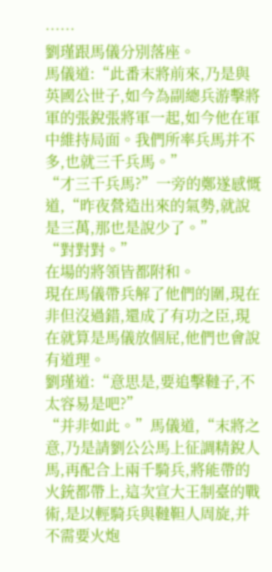……
劉瑾跟馬儀分別落座。
馬儀道:“此番末將前來,乃是與英國公世子,如今為副總兵游擊將軍的張銳張將軍一起,如今他在軍中維持局面。我們所率兵馬并不多,也就三千兵馬。”
“才三千兵馬?”一旁的鄭遂感慨道,“昨夜營造出來的氣勢,就說是三萬,那也是說少了。”
“對對對。”
在場的將領皆都附和。
現在馬儀帶兵解了他們的圍,現在非但沒過錯,還成了有功之臣,現在就算是馬儀放個屁,他們也會說有道理。
劉瑾道:“意思是,要追擊韃子,不太容易是吧?”
“并非如此。”馬儀道,“末將之意,乃是請劉公公馬上征調精銳人馬,再配合上兩千騎兵,將能帶的火銃都帶上,這次宣大王制臺的戰術,是以輕騎兵與韃靼人周旋,并不需要火炮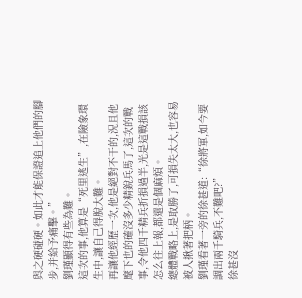與之硬碰硬。如此才能保證追上他們的腳步,并給予痛擊。”
劉瑾顯得有些為難。
這次的事,他算是“死里逃生”,在險象環生中,讓自己得脫大難。
再讓他經歷一次,他是絕對不干的,況且他麾下也的確沒多少精銳兵馬了,這次的戰事,令他四千精兵折損過半,光是這戰損該怎么往上報,都還是個麻煩。
總體戰略上,是取勝了,可損失太大,也容易被人揪著把柄。
劉瑾看著一旁的徐甚道:“徐將軍,如今要調出兩千騎兵,不難吧?”
徐甚沒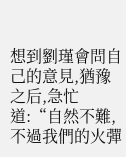想到劉瑾會問自己的意見,猶豫之后,急忙道:“自然不難,不過我們的火彈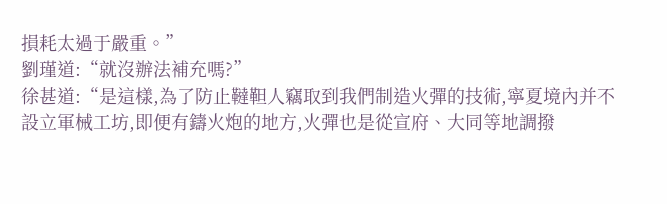損耗太過于嚴重。”
劉瑾道:“就沒辦法補充嗎?”
徐甚道:“是這樣,為了防止韃靼人竊取到我們制造火彈的技術,寧夏境內并不設立軍械工坊,即便有鑄火炮的地方,火彈也是從宣府、大同等地調撥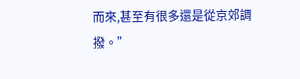而來,甚至有很多還是從京郊調撥。”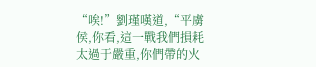“唉!”劉瑾嘆道,“平虜侯,你看,這一戰我們損耗太過于嚴重,你們帶的火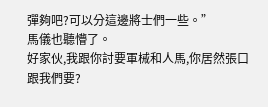彈夠吧?可以分這邊將士們一些。”
馬儀也聽懵了。
好家伙,我跟你討要軍械和人馬,你居然張口跟我們要?